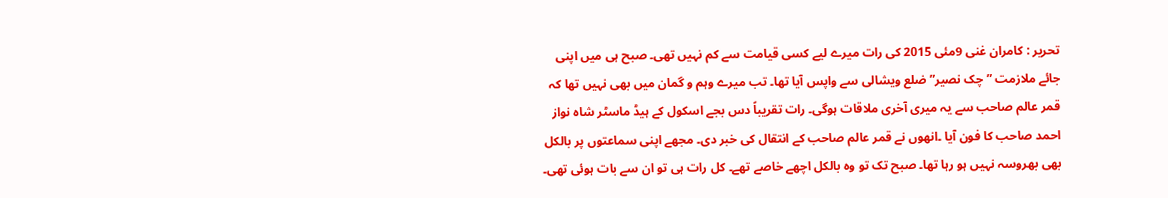تحریر : کامران غنی 9مئی 2015 کی رات میرے لیے کسی قیامت سے کم نہیں تھی۔ صبح ہی میں اپنی جائے ملازمت ”چک نصیر” ضلع ویشالی سے واپس آیا تھا۔ تب میرے وہم و گمان میں بھی نہیں تھا کہ قمر عالم صاحب سے یہ میری آخری ملاقات ہوگی۔ رات تقریباً دس بجے اسکول کے ہیڈ ماسٹر شاہ نواز احمد صاحب کا فون آیا ۔انھوں نے قمر عالم صاحب کے انتقال کی خبر دی۔ مجھے اپنی سماعتوں پر بالکل بھی بھروسہ نہیں ہو رہا تھا۔ صبح تک تو وہ بالکل اچھے خاصے تھے۔ کل رات ہی تو ان سے بات ہوئی تھی۔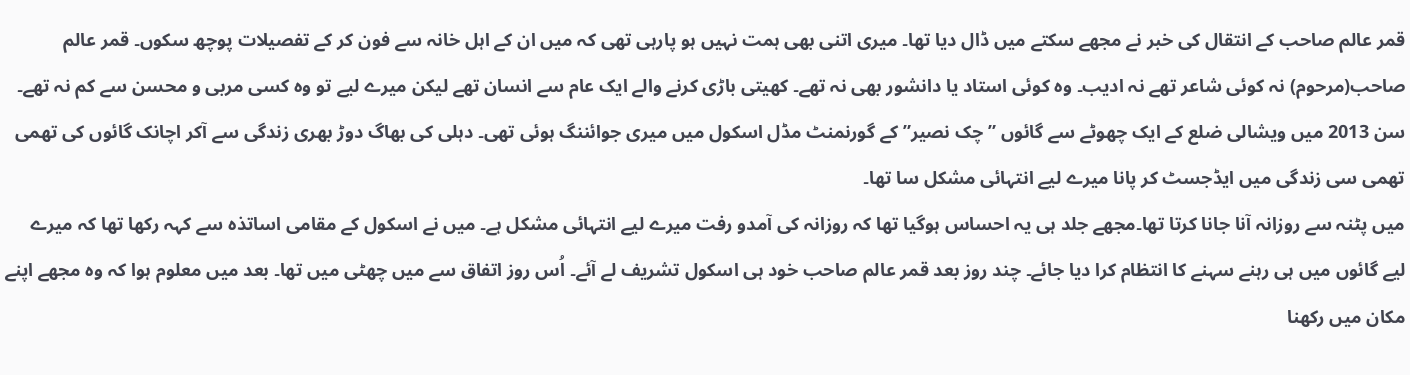قمر عالم صاحب کے انتقال کی خبر نے مجھے سکتے میں ڈال دیا تھا۔ میری اتنی بھی ہمت نہیں ہو پارہی تھی کہ میں ان کے اہل خانہ سے فون کر کے تفصیلات پوچھ سکوں۔ قمر عالم صاحب(مرحوم) نہ کوئی شاعر تھے نہ ادیب۔ وہ کوئی استاد یا دانشور بھی نہ تھے۔ کھیتی باڑی کرنے والے ایک عام سے انسان تھے لیکن میرے لیے تو وہ کسی مربی و محسن سے کم نہ تھے۔ سن 2013 میں ویشالی ضلع کے ایک چھوٹے سے گائوں ”چک نصیر” کے گورنمنٹ مڈل اسکول میں میری جوائننگ ہوئی تھی۔ دہلی کی بھاگ دوڑ بھری زندگی سے آکر اچانک گائوں کی تھمی تھمی سی زندگی میں ایڈجسٹ کر پانا میرے لیے انتہائی مشکل سا تھا۔
میں پٹنہ سے روزانہ آنا جانا کرتا تھا۔مجھے جلد ہی یہ احساس ہوگیا تھا کہ روزانہ کی آمدو رفت میرے لیے انتہائی مشکل ہے۔ میں نے اسکول کے مقامی اساتذہ سے کہہ رکھا تھا کہ میرے لیے گائوں میں ہی رہنے سہنے کا انتظام کرا دیا جائے۔ چند روز بعد قمر عالم صاحب خود ہی اسکول تشریف لے آئے۔ اُس روز اتفاق سے میں چھٹی میں تھا۔ بعد میں معلوم ہوا کہ وہ مجھے اپنے مکان میں رکھنا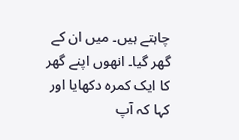چاہتے ہیں۔ میں ان کے گھر گیا۔ انھوں اپنے گھر کا ایک کمرہ دکھایا اور کہا کہ آپ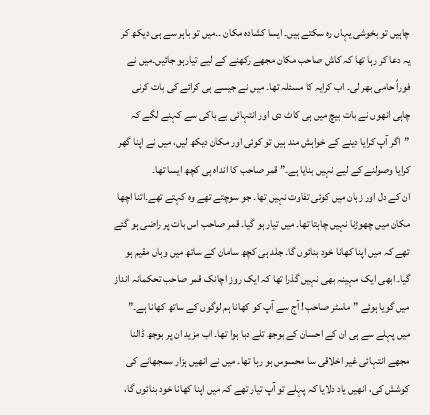چاہیں تو بخوشی یہاں رہ سکتے ہیں۔ ایسا کشادہ مکان ۔۔میں تو باہر سے ہی دیکھ کر یہ دعا کر رہا تھا کہ کاش صاحب مکان مجھے رکھنے کے لیے تیارہو جائیں۔میں نے فوراً حامی بھر لی۔ اب کرایہ کا مسئلہ تھا۔ میں نے جیسے ہی کرائے کی بات کرنی چاہی انھوں نے بات بیچ میں ہی کاٹ دی اور انتہائی بے باکی سے کہنے لگے کہ ”اگر آپ کرایا دینے کے خواہش مند ہیں تو کوئی اور مکان دیکھ لیں، میں نے اپنا گھر کرایا وصولنے کے لیے نہیں بنایا ہے۔” قمر صاحب کا انداہ ہی کچھ ایسا تھا۔
ان کے دل اور زبان میں کوئی تفاوت نہیں تھا۔ جو سوچتے تھے وہ کہتے تھے۔اتنا اچھا مکان میں چھوڑنا نہیں چاہتا تھا۔ میں تیار ہو گیا۔ قمر صاحب اس بات پر راضی ہو گئے تھے کہ میں اپنا کھانا خود بنائوں گا۔ جلد ہی کچھ سامان کے ساتھ میں وہاں مقیم ہو گیا۔ ابھی ایک مہینہ بھی نہیں گذرا تھا کہ ایک روز اچانک قمر صاحب تحکمانہ انداز میں گویا ہوئے ”ماسٹر صاحب! آج سے آپ کو کھانا ہم لوگوں کے ساتھ کھانا ہے۔” میں پہلے سے ہی ان کے احسان کے بوجھ تلے دبا ہوا تھا۔ اب مزید ان پر بوجھ ڈالنا مجھے انتہائی غیر اخلاقی سا محسوس ہو رہا تھا۔ میں نے انھیں ہزار سمجھانے کی کوشش کی، انھیں یاد دلایا کہ پہلے تو آپ تیار تھے کہ میں اپنا کھانا خود بنائوں گا،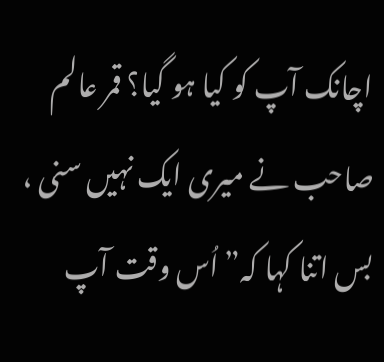اچانک آپ کو کیا ہو گیا؟ قمر عالم صاحب نے میری ایک نہیں سنی ، بس اتنا کہا کہ” اُس وقت آپ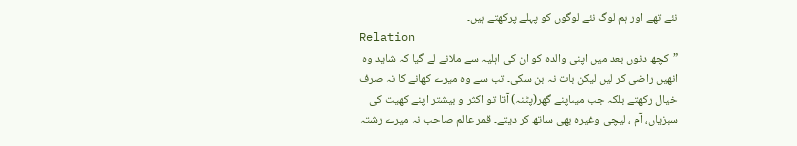نئے تھے اور ہم لوگ نئے لوگوں کو پہلے پرکھتے ہیں۔
Relation
”کچھ دنوں بعد میں اپنی والدہ کو ان کی اہلیہ سے ملانے لے گیا کہ شاید وہ انھیں راضی کر لیں لیکن بات نہ بن سکی۔ تب سے وہ میرے کھانے کا نہ صرف خیال رکھتے بلکہ جب میںاپنے گھر(پٹنہ) آتا تو اکثر و بیشتر اپنے کھیت کی سبزیاں، آم ، لیچی وغیرہ بھی ساتھ کر دیتے۔ قمر عالم صاحب نہ میرے رشتہ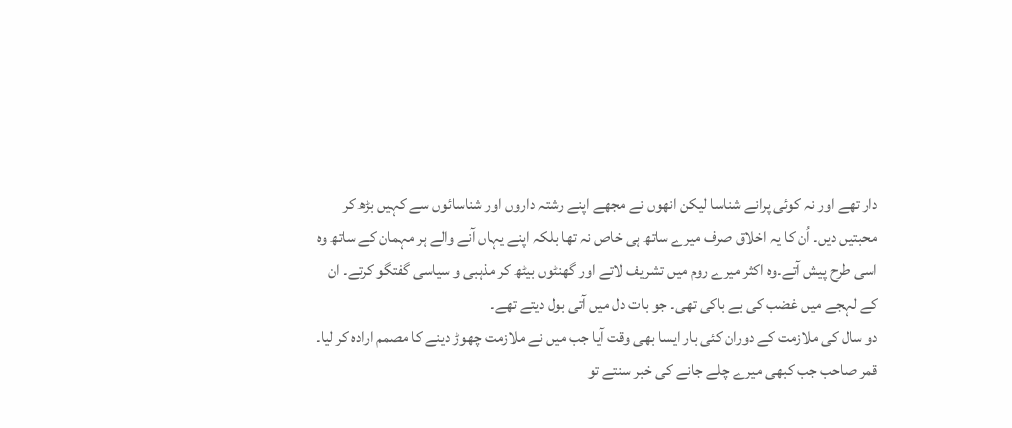دار تھے اور نہ کوئی پرانے شناسا لیکن انھوں نے مجھے اپنے رشتہ داروں اور شناسائوں سے کہیں بڑھ کر محبتیں دیں۔ اُن کا یہ اخلاق صرف میرے ساتھ ہی خاص نہ تھا بلکہ اپنے یہاں آنے والے ہر مہمان کے ساتھ وہ اسی طرح پیش آتے۔وہ اکثر میرے روم میں تشریف لاتے اور گھنٹوں بیٹھ کر مذہبی و سیاسی گفتگو کرتے۔ ان کے لہجے میں غضب کی بے باکی تھی۔ جو بات دل میں آتی بول دیتے تھے۔
دو سال کی ملازمت کے دوران کئی بار ایسا بھی وقت آیا جب میں نے ملازمت چھوڑ دینے کا مصمم ارادہ کر لیا۔ قمر صاحب جب کبھی میرے چلے جانے کی خبر سنتے تو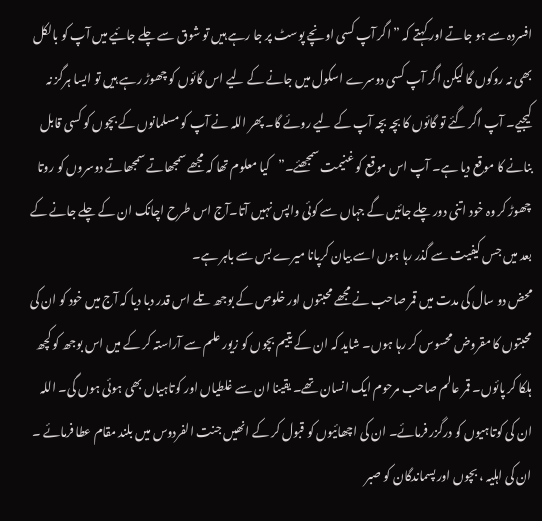افسردہ سے ہو جاتے اور کہتے کہ ” اگر آپ کسی اونچے پوسٹ پر جا رہے ہیں تو شوق سے چلے جائیے میں آپ کو بالکل بھی نہ روکوں گا لیکن اگر آپ کسی دوسرے اسکول میں جانے کے لیے اس گائوں کو چھوڑ رہے ہیں تو ایسا ہرگز نہ کیجیے۔ آپ اگر گئے تو گائوں کا بچہ بچہ آپ کے لیے روئے گا۔ پھر اللہ نے آپ کو مسلمانوں کے بچوں کو کسی قابل بنانے کا موقع دیا ہے۔ آپ اس موقع کو غنیمت سمجھئے۔”کیا معلوم تھا کہ مجھے سمجھاتے سمجھاتے دوسروں کو روتا چھوڑ کر وہ خود اتنی دور چلے جائیں گے جہاں سے کوئی واپس نہیں آتا۔آج اس طرح اچانک ان کے چلے جانے کے بعد میں جس کیفیت سے گذر رہا ہوں اسے بیان کرپانا میرے بس سے باہر ہے۔
محض دو سال کی مدت میں قمر صاحب نے مجھے محبتوں اور خلوص کے بوجھ تلے اس قدر دبا دیا کہ آج میں خود کو ان کی محبتوں کا مقروض محسوس کر رہا ہوں۔ شاید کہ ان کے یتیم بچوں کو زیور علم سے آراستہ کر کے میں اس بوجھ کو کچھ ہلکا کر پائوں۔ قمر عالم صاحب مرحوم ایک انسان تھے۔ یقینا ان سے غلطیاں اور کوتاہیاں بھی ہوئی ہوں گی۔ اللہ ان کی کوتاہیوں کو درگزر فرمائے۔ ان کی اچھائیوں کو قبول کر کے انھیں جنت الفردوس میں بلند مقام عطا فرمائے ۔ ان کی اہلیہ ، بچوں اور پسماندگان کو صبر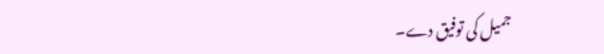جمیل کی توفیق دے۔